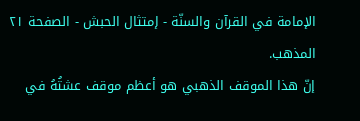الإمامة في القرآن والسنّة - إمتثال الحبش - الصفحة ٢١
المذهب.
إنّ هذا الموقف الذهبي هو أعظم موقف عشتُهُ في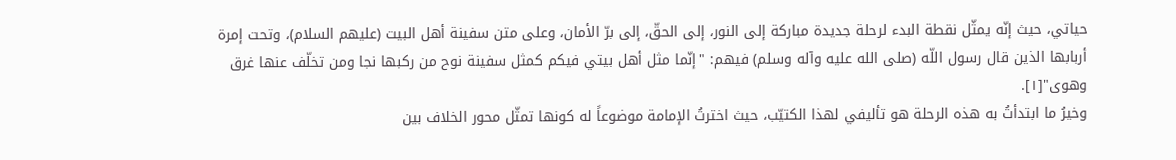حياتي، حيث إنّه يمثّل نقطة البدء لرحلة جديدة مباركة إلى النور، إلى الحقّ، إلى برّ الأمان، وعلى متن سفينة أهل البيت (عليهم السلام)، وتحت إمرة أربابها الذين قال رسول اللّه (صلى الله عليه وآله وسلم) فيهم: "إنّما مثل أهل بيتي فيكم كمثل سفينة نوح من ركبها نجا ومن تخلّف عنها غرق وهوى"[١].
وخيرُ ما ابتدأتُ به هذه الرحلة هو تأليفي لهذا الكتيّب، حيث اخترتُ الإمامة موضوعاً له كونها تمثّل محور الخلاف بين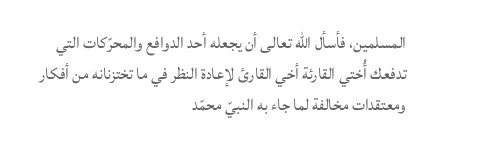المسلمين، فأسأل اللّه تعالى أن يجعله أحد الدوافع والمحرّكات التي تدفعك أُختي القارئة أخي القارئ لإعادة النظر في ما تختزنانه من أفكار ومعتقدات مخالفة لما جاء به النبيّ محمّد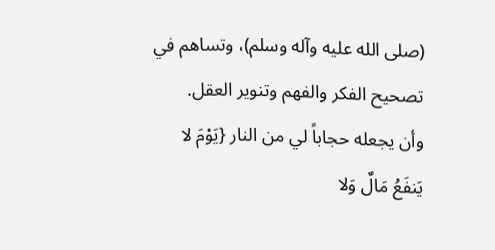(صلى الله عليه وآله وسلم)، وتساهم في تصحيح الفكر والفهم وتنوير العقل.
وأن يجعله حجاباً لي من النار {يَوْمَ لا يَنفَعُ مَالٌ وَلا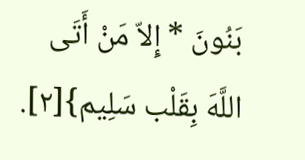بَنُونَ * إِلاّ مَنْ أَتَى اللَّهَ بِقَلْب سَلِيم}[٢].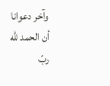وآخر دعوانا أن الحمد للّه ربّ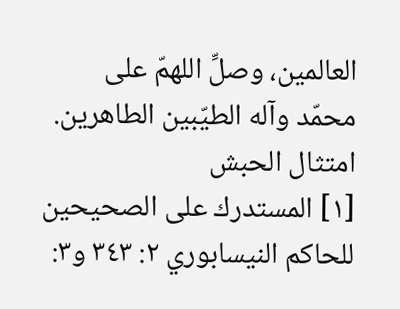العالمين، وصلِّ اللهمّ على محمّد وآله الطيّبين الطاهرين.
امتثال الحبش
[١] المستدرك على الصحيحين للحاكم النيسابوري ٢: ٣٤٣ و٣: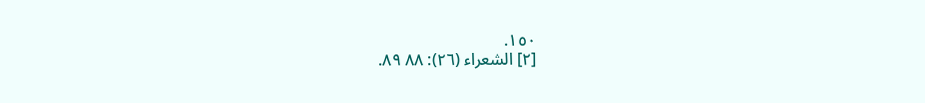١٥٠.
[٢] الشعراء (٢٦): ٨٨ ٨٩.